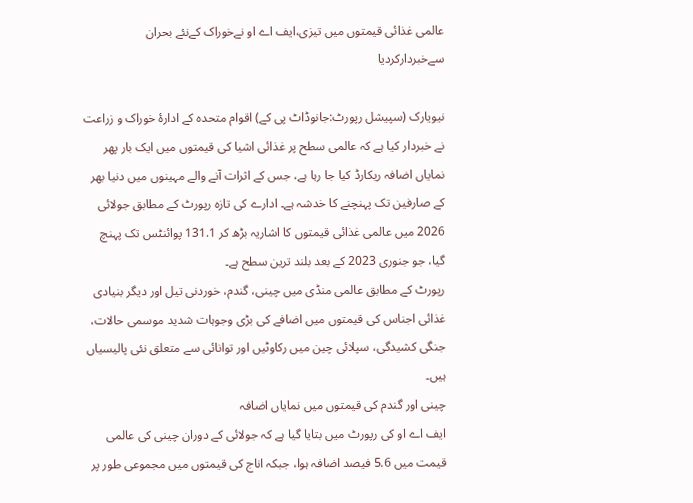عالمی غذائی قیمتوں میں تیزی،ایف اے او نےخوراک کےنئے بحران سےخبردارکردیا

نیویارک (سپیشل رپورٹ:جانوڈاٹ پی کے) اقوام متحدہ کے ادارۂ خوراک و زراعت نے خبردار کیا ہے کہ عالمی سطح پر غذائی اشیا کی قیمتوں میں ایک بار پھر نمایاں اضافہ ریکارڈ کیا جا رہا ہے، جس کے اثرات آنے والے مہینوں میں دنیا بھر کے صارفین تک پہنچنے کا خدشہ ہے۔ ادارے کی تازہ رپورٹ کے مطابق جولائی 2026 میں عالمی غذائی قیمتوں کا اشاریہ بڑھ کر 131.1 پوائنٹس تک پہنچ گیا، جو جنوری 2023 کے بعد بلند ترین سطح ہے۔
رپورٹ کے مطابق عالمی منڈی میں چینی، گندم، خوردنی تیل اور دیگر بنیادی غذائی اجناس کی قیمتوں میں اضافے کی بڑی وجوہات شدید موسمی حالات، جنگی کشیدگی، سپلائی چین میں رکاوٹیں اور توانائی سے متعلق نئی پالیسیاں ہیں۔
چینی اور گندم کی قیمتوں میں نمایاں اضافہ
ایف اے او کی رپورٹ میں بتایا گیا ہے کہ جولائی کے دوران چینی کی عالمی قیمت میں 5.6 فیصد اضافہ ہوا، جبکہ اناج کی قیمتوں میں مجموعی طور پر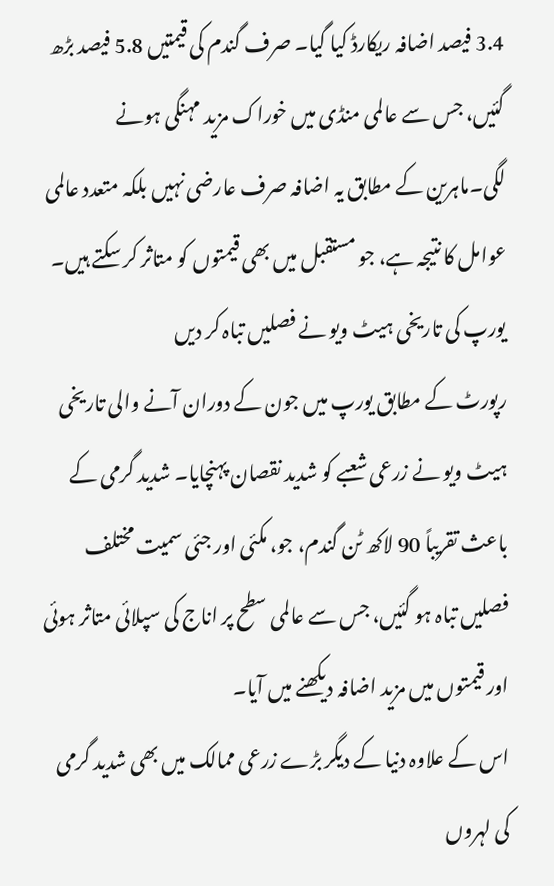3.4 فیصد اضافہ ریکارڈ کیا گیا۔ صرف گندم کی قیمتیں 5.8 فیصد بڑھ گئیں، جس سے عالمی منڈی میں خوراک مزید مہنگی ہونے لگی۔ماہرین کے مطابق یہ اضافہ صرف عارضی نہیں بلکہ متعدد عالمی عوامل کا نتیجہ ہے، جو مستقبل میں بھی قیمتوں کو متاثر کر سکتے ہیں۔
یورپ کی تاریخی ہیٹ ویو نے فصلیں تباہ کر دیں
رپورٹ کے مطابق یورپ میں جون کے دوران آنے والی تاریخی ہیٹ ویو نے زرعی شعبے کو شدید نقصان پہنچایا۔ شدید گرمی کے باعث تقریباً 90 لاکھ ٹن گندم، جو، مکئی اور جئی سمیت مختلف فصلیں تباہ ہو گئیں، جس سے عالمی سطح پر اناج کی سپلائی متاثر ہوئی اور قیمتوں میں مزید اضافہ دیکھنے میں آیا۔
اس کے علاوہ دنیا کے دیگر بڑے زرعی ممالک میں بھی شدید گرمی کی لہروں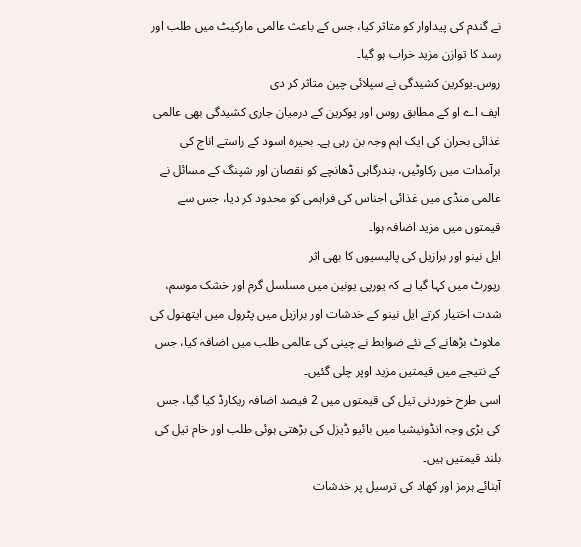نے گندم کی پیداوار کو متاثر کیا، جس کے باعث عالمی مارکیٹ میں طلب اور رسد کا توازن مزید خراب ہو گیا۔
روس۔یوکرین کشیدگی نے سپلائی چین متاثر کر دی
ایف اے او کے مطابق روس اور یوکرین کے درمیان جاری کشیدگی بھی عالمی غذائی بحران کی ایک اہم وجہ بن رہی ہے۔ بحیرہ اسود کے راستے اناج کی برآمدات میں رکاوٹیں، بندرگاہی ڈھانچے کو نقصان اور شپنگ کے مسائل نے عالمی منڈی میں غذائی اجناس کی فراہمی کو محدود کر دیا، جس سے قیمتوں میں مزید اضافہ ہوا۔
ایل نینو اور برازیل کی پالیسیوں کا بھی اثر
رپورٹ میں کہا گیا ہے کہ یورپی یونین میں مسلسل گرم اور خشک موسم، شدت اختیار کرتے ایل نینو کے خدشات اور برازیل میں پٹرول میں ایتھنول کی ملاوٹ بڑھانے کے نئے ضوابط نے چینی کی عالمی طلب میں اضافہ کیا، جس کے نتیجے میں قیمتیں مزید اوپر چلی گئیں۔
اسی طرح خوردنی تیل کی قیمتوں میں 2 فیصد اضافہ ریکارڈ کیا گیا، جس کی بڑی وجہ انڈونیشیا میں بائیو ڈیزل کی بڑھتی ہوئی طلب اور خام تیل کی بلند قیمتیں ہیں۔
آبنائے ہرمز اور کھاد کی ترسیل پر خدشات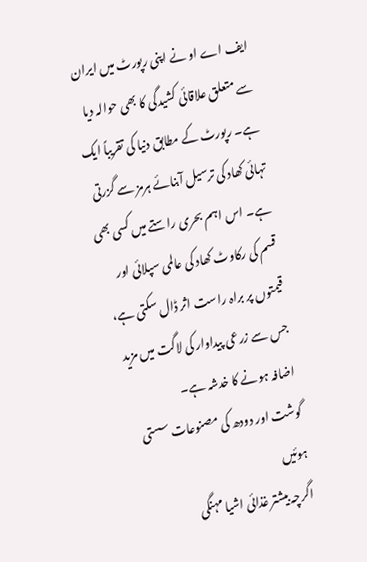ایف اے او نے اپنی رپورٹ میں ایران سے متعلق علاقائی کشیدگی کا بھی حوالہ دیا ہے۔ رپورٹ کے مطابق دنیا کی تقریباً ایک تہائی کھاد کی ترسیل آبنائے ہرمز سے گزرتی ہے۔ اس اہم بحری راستے میں کسی بھی قسم کی رکاوٹ کھاد کی عالمی سپلائی اور قیمتوں پر براہ راست اثر ڈال سکتی ہے، جس سے زرعی پیداوار کی لاگت میں مزید اضافہ ہونے کا خدشہ ہے۔
گوشت اور دودھ کی مصنوعات سستی ہوئیں
اگرچہ بیشتر غذائی اشیا مہنگی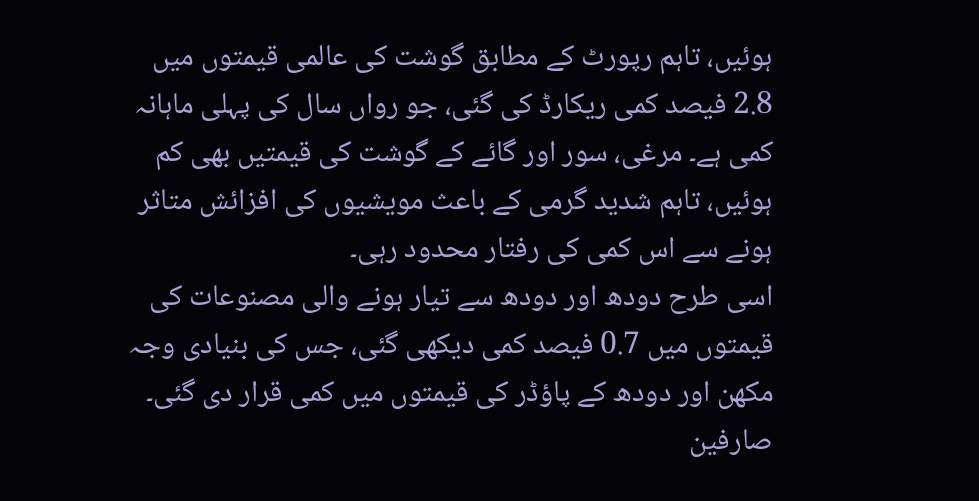ہوئیں، تاہم رپورٹ کے مطابق گوشت کی عالمی قیمتوں میں 2.8 فیصد کمی ریکارڈ کی گئی، جو رواں سال کی پہلی ماہانہ کمی ہے۔ مرغی، سور اور گائے کے گوشت کی قیمتیں بھی کم ہوئیں، تاہم شدید گرمی کے باعث مویشیوں کی افزائش متاثر ہونے سے اس کمی کی رفتار محدود رہی۔
اسی طرح دودھ اور دودھ سے تیار ہونے والی مصنوعات کی قیمتوں میں 0.7 فیصد کمی دیکھی گئی، جس کی بنیادی وجہ مکھن اور دودھ کے پاؤڈر کی قیمتوں میں کمی قرار دی گئی۔
صارفین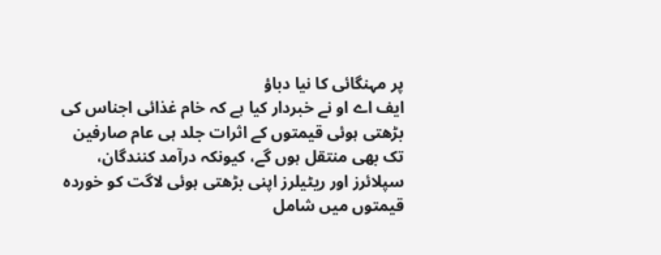پر مہنگائی کا نیا دباؤ
ایف اے او نے خبردار کیا ہے کہ خام غذائی اجناس کی بڑھتی ہوئی قیمتوں کے اثرات جلد ہی عام صارفین تک بھی منتقل ہوں گے، کیونکہ درآمد کنندگان، سپلائرز اور ریٹیلرز اپنی بڑھتی ہوئی لاگت کو خوردہ قیمتوں میں شامل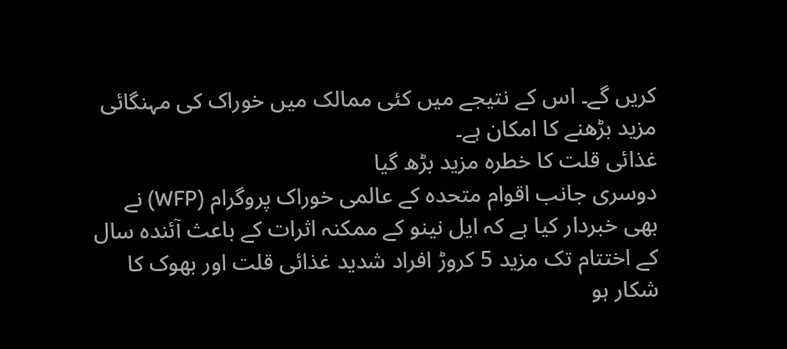کریں گے۔ اس کے نتیجے میں کئی ممالک میں خوراک کی مہنگائی مزید بڑھنے کا امکان ہے۔
غذائی قلت کا خطرہ مزید بڑھ گیا
دوسری جانب اقوام متحدہ کے عالمی خوراک پروگرام (WFP) نے بھی خبردار کیا ہے کہ ایل نینو کے ممکنہ اثرات کے باعث آئندہ سال کے اختتام تک مزید 5 کروڑ افراد شدید غذائی قلت اور بھوک کا شکار ہو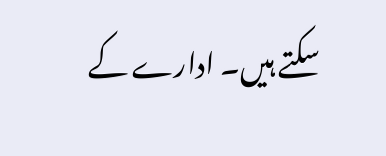سکتے ہیں۔ ادارے کے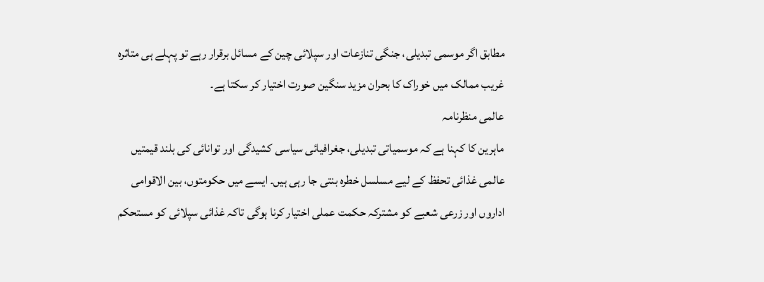مطابق اگر موسمی تبدیلی، جنگی تنازعات اور سپلائی چین کے مسائل برقرار رہے تو پہلے ہی متاثرہ غریب ممالک میں خوراک کا بحران مزید سنگین صورت اختیار کر سکتا ہے۔
عالمی منظرنامہ
ماہرین کا کہنا ہے کہ موسمیاتی تبدیلی، جغرافیائی سیاسی کشیدگی اور توانائی کی بلند قیمتیں عالمی غذائی تحفظ کے لیے مسلسل خطرہ بنتی جا رہی ہیں۔ ایسے میں حکومتوں، بین الاقوامی اداروں اور زرعی شعبے کو مشترکہ حکمت عملی اختیار کرنا ہوگی تاکہ غذائی سپلائی کو مستحکم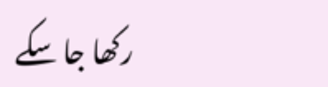رکھا جا سکے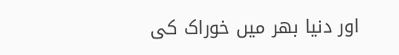اور دنیا بھر میں خوراک کی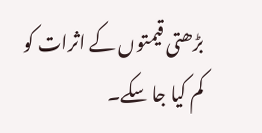بڑھتی قیمتوں کے اثرات کو کم کیا جا سکے۔